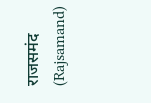राजसमंद (Rajsamand)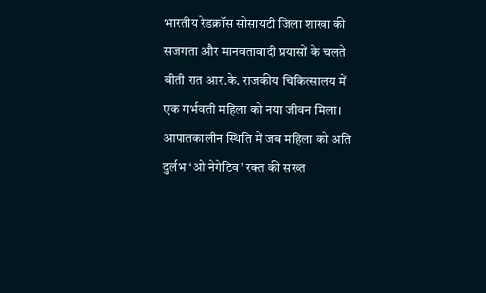भारतीय रेडक्रॉस सोसायटी जिला शाखा की सजगता और मानवतावादी प्रयासों के चलते बीती रात आर.के. राजकीय चिकित्सालय में एक गर्भवती महिला को नया जीवन मिला। आपातकालीन स्थिति में जब महिला को अति दुर्लभ ‘ओ नेगेटिव’ रक्त की सख्त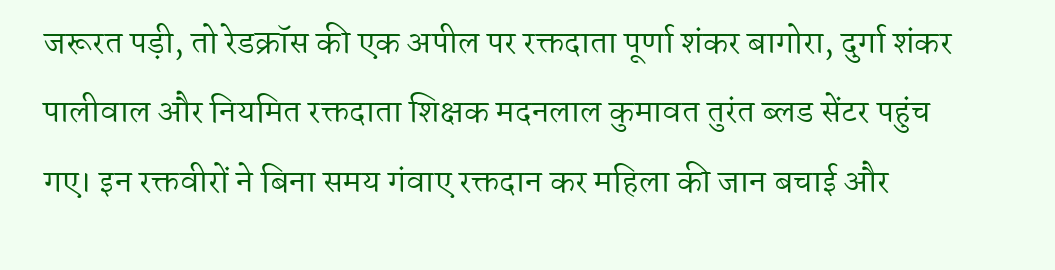जरूरत पड़ी, तो रेडक्रॉस की एक अपील पर रक्तदाता पूर्णा शंकर बागोरा, दुर्गा शंकर पालीवाल और नियमित रक्तदाता शिक्षक मदनलाल कुमावत तुरंत ब्लड सेंटर पहुंच गए। इन रक्तवीरों ने बिना समय गंवाए रक्तदान कर महिला की जान बचाई और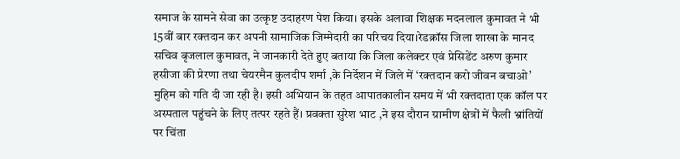समाज के सामने सेवा का उत्कृष्ट उदाहरण पेश किया। इसके अलावा शिक्षक मदनलाल कुमावत ने भी 15वीं बार रक्तदान कर अपनी सामाजिक जिम्मेदारी का परिचय दिया।रेडक्रॉस जिला शाखा के मानद सचिव बृजलाल कुमावत, ने जानकारी देते हुए बताया कि जिला कलेक्टर एवं प्रेसिडेंट अरुण कुमार हसीजा की प्रेरणा तथा चेयरमैन कुलदीप शर्मा ,के निर्देशन में जिले में ‘रक्तदान करो जीवन बचाओ’ मुहिम को गति दी जा रही है। इसी अभियान के तहत आपातकालीन समय में भी रक्तदाता एक कॉल पर अस्पताल पहुंचने के लिए तत्पर रहते हैं। प्रवक्ता सुरेश भाट ,ने इस दौरान ग्रामीण क्षेत्रों में फैली भ्रांतियों पर चिंता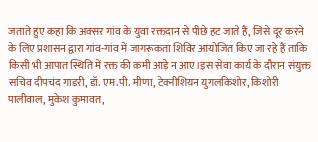जताते हुए कहा कि अक्सर गांव के युवा रक्तदान से पीछे हट जाते हैं, जिसे दूर करने के लिए प्रशासन द्वारा गांव-गांव में जागरूकता शिविर आयोजित किए जा रहे हैं ताकि किसी भी आपात स्थिति में रक्त की कमी आड़े न आए।इस सेवा कार्य के दौरान संयुक्त सचिव दीपचंद गाडरी, डॉ. एम.पी. मीणा, टेक्नीशियन युगलकिशोर, किशोरी पालीवाल, मुकेश कुमावत,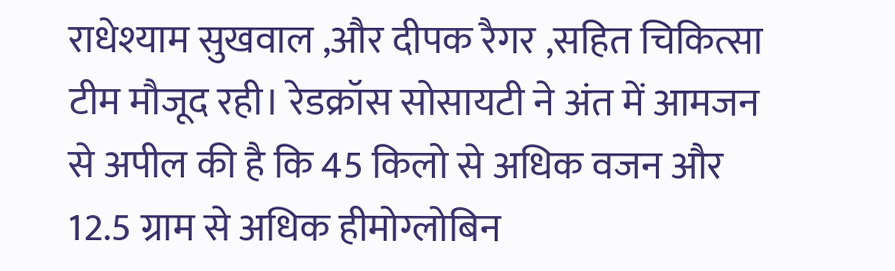राधेश्याम सुखवाल ,और दीपक रैगर ,सहित चिकित्सा टीम मौजूद रही। रेडक्रॉस सोसायटी ने अंत में आमजन से अपील की है कि 45 किलो से अधिक वजन और 12.5 ग्राम से अधिक हीमोग्लोबिन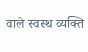वाले स्वस्थ व्यक्ति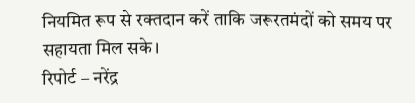नियमित रूप से रक्तदान करें ताकि जरूरतमंदों को समय पर सहायता मिल सके।
रिपोर्ट – नरेंद्र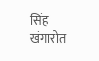सिंह खंगारोत